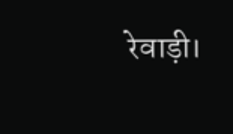रेवाड़ी।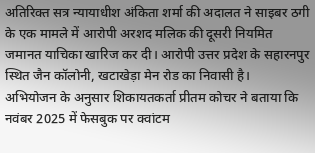अतिरिक्त सत्र न्यायाधीश अंकिता शर्मा की अदालत ने साइबर ठगी के एक मामले में आरोपी अरशद मलिक की दूसरी नियमित जमानत याचिका खारिज कर दी। आरोपी उत्तर प्रदेश के सहारनपुर स्थित जैन कॉलोनी, खटाखेड़ा मेन रोड का निवासी है।
अभियोजन के अनुसार शिकायतकर्ता प्रीतम कोचर ने बताया कि नवंबर 2025 में फेसबुक पर क्वांटम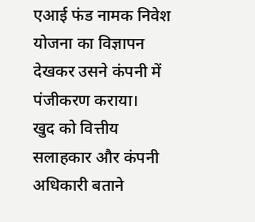एआई फंड नामक निवेश योजना का विज्ञापन देखकर उसने कंपनी में पंजीकरण कराया।
खुद को वित्तीय सलाहकार और कंपनी अधिकारी बताने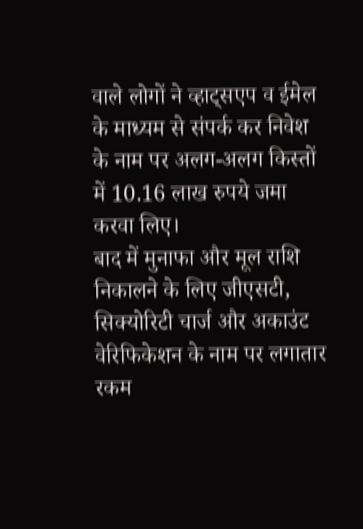वाले लोगों ने व्हाट्सएप व ईमेल के माध्यम से संपर्क कर निवेश के नाम पर अलग-अलग किस्तों में 10.16 लाख रुपये जमा करवा लिए।
बाद में मुनाफा और मूल राशि निकालने के लिए जीएसटी, सिक्योरिटी चार्ज और अकाउंट वेरिफिकेशन के नाम पर लगातार रकम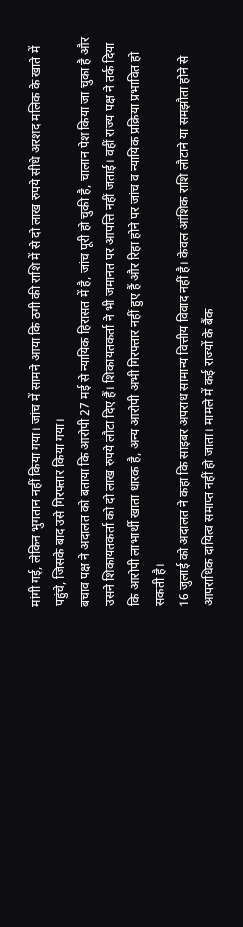मांगी गई, लेकिन भुगतान नहीं किया गया। जांच में सामने आया कि ठगी की राशि में से दो लाख रुपये सीधे अरशद मलिक के खाते में पहुंचे, जिसके बाद उसे गिरफ्तार किया गया।
बचाव पक्ष ने अदालत को बताया कि आरोपी 27 मई से न्यायिक हिरासत में है, जांच पूरी हो चुकी है, चालान पेश किया जा चुका है और उसने शिकायतकर्ता को दो लाख रुपये लौटा दिए हैं। शिकायतकर्ता ने भी जमानत पर आपत्ति नहीं जताई। वहीं राज्य पक्ष ने तर्क दिया कि आरोपी लाभार्थी खाता धारक है, अन्य आरोपी अभी गिरफ्तार नहीं हुए हैं और रिहा होने पर जांच व न्यायिक प्रक्रिया प्रभावित हो सकती है।
16 जुलाई को अदालत ने कहा कि साइबर अपराध सामान्य वित्तीय विवाद नहीं है। केवल आंशिक राशि लौटाने या समझौता होने से आपराधिक दायित्व समाप्त नहीं हो जाता। मामले में कई राज्यों के बैंक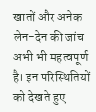खातों और अनेक लेन-देन की जांच अभी भी महत्वपूर्ण है। इन परिस्थितियों को देखते हुए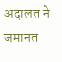अदालत ने जमानत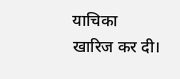याचिका खारिज कर दी।